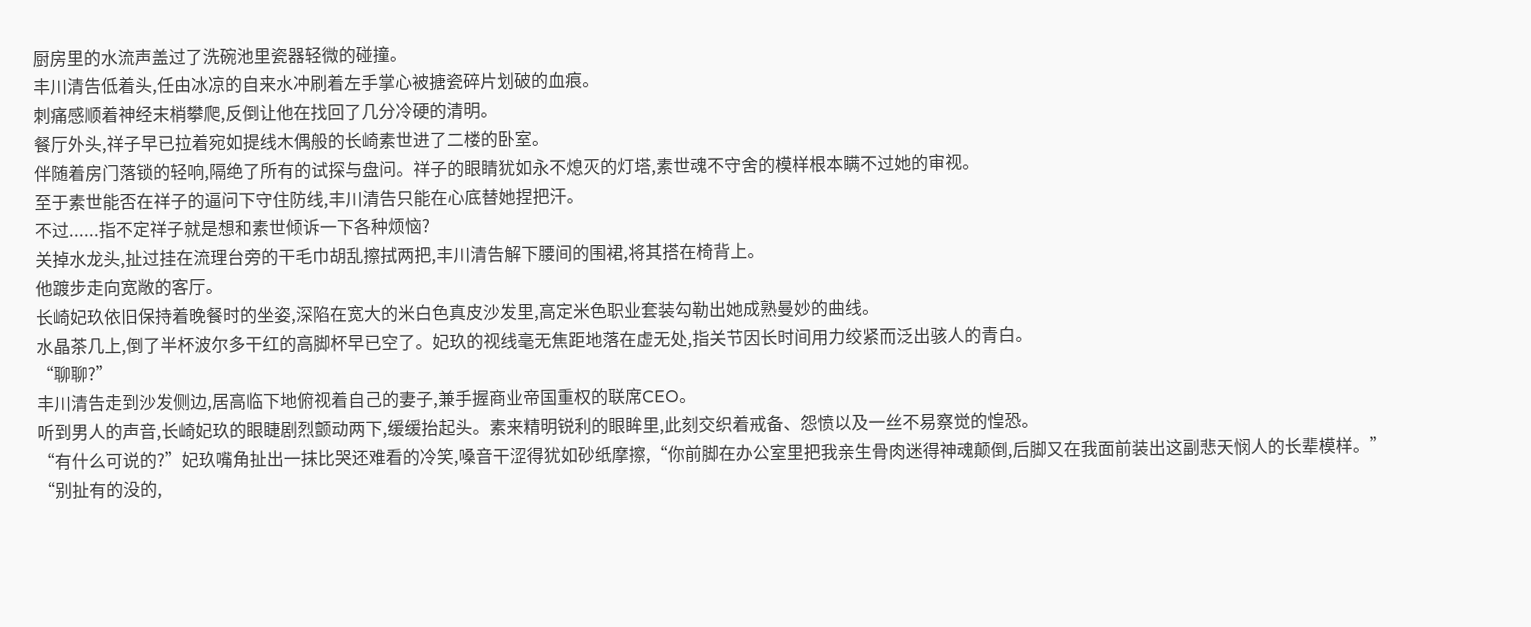厨房里的水流声盖过了洗碗池里瓷器轻微的碰撞。
丰川清告低着头,任由冰凉的自来水冲刷着左手掌心被搪瓷碎片划破的血痕。
刺痛感顺着神经末梢攀爬,反倒让他在找回了几分冷硬的清明。
餐厅外头,祥子早已拉着宛如提线木偶般的长崎素世进了二楼的卧室。
伴随着房门落锁的轻响,隔绝了所有的试探与盘问。祥子的眼睛犹如永不熄灭的灯塔,素世魂不守舍的模样根本瞒不过她的审视。
至于素世能否在祥子的逼问下守住防线,丰川清告只能在心底替她捏把汗。
不过......指不定祥子就是想和素世倾诉一下各种烦恼?
关掉水龙头,扯过挂在流理台旁的干毛巾胡乱擦拭两把,丰川清告解下腰间的围裙,将其搭在椅背上。
他踱步走向宽敞的客厅。
长崎妃玖依旧保持着晚餐时的坐姿,深陷在宽大的米白色真皮沙发里,高定米色职业套装勾勒出她成熟曼妙的曲线。
水晶茶几上,倒了半杯波尔多干红的高脚杯早已空了。妃玖的视线毫无焦距地落在虚无处,指关节因长时间用力绞紧而泛出骇人的青白。
“聊聊?”
丰川清告走到沙发侧边,居高临下地俯视着自己的妻子,兼手握商业帝国重权的联席CEO。
听到男人的声音,长崎妃玖的眼睫剧烈颤动两下,缓缓抬起头。素来精明锐利的眼眸里,此刻交织着戒备、怨愤以及一丝不易察觉的惶恐。
“有什么可说的?”妃玖嘴角扯出一抹比哭还难看的冷笑,嗓音干涩得犹如砂纸摩擦,“你前脚在办公室里把我亲生骨肉迷得神魂颠倒,后脚又在我面前装出这副悲天悯人的长辈模样。”
“别扯有的没的,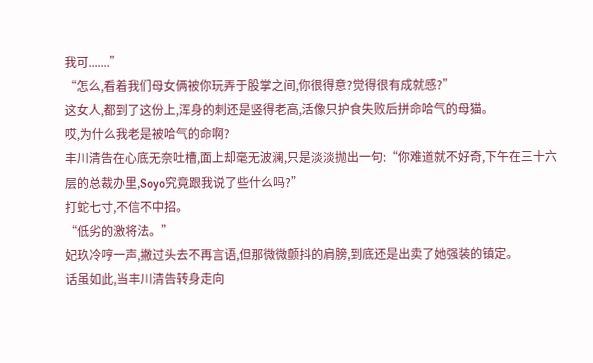我可.......”
“怎么,看着我们母女俩被你玩弄于股掌之间,你很得意?觉得很有成就感?”
这女人,都到了这份上,浑身的刺还是竖得老高,活像只护食失败后拼命哈气的母猫。
哎,为什么我老是被哈气的命啊?
丰川清告在心底无奈吐槽,面上却毫无波澜,只是淡淡抛出一句:“你难道就不好奇,下午在三十六层的总裁办里,Soyo究竟跟我说了些什么吗?”
打蛇七寸,不信不中招。
“低劣的激将法。”
妃玖冷哼一声,撇过头去不再言语,但那微微颤抖的肩膀,到底还是出卖了她强装的镇定。
话虽如此,当丰川清告转身走向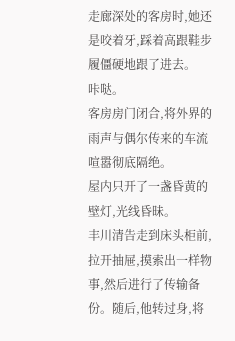走廊深处的客房时,她还是咬着牙,踩着高跟鞋步履僵硬地跟了进去。
咔哒。
客房房门闭合,将外界的雨声与偶尔传来的车流喧嚣彻底隔绝。
屋内只开了一盏昏黄的壁灯,光线昏昧。
丰川清告走到床头柜前,拉开抽屉,摸索出一样物事,然后进行了传输备份。随后,他转过身,将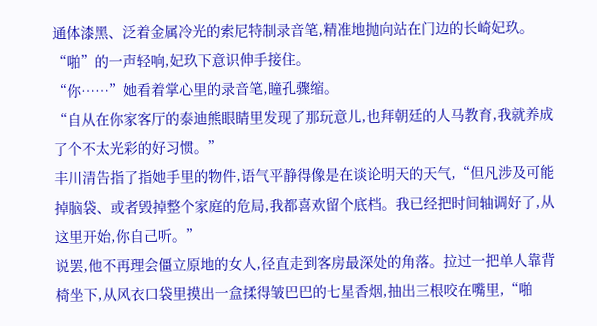通体漆黑、泛着金属冷光的索尼特制录音笔,精准地抛向站在门边的长崎妃玖。
“啪”的一声轻响,妃玖下意识伸手接住。
“你……”她看着掌心里的录音笔,瞳孔骤缩。
“自从在你家客厅的泰迪熊眼睛里发现了那玩意儿,也拜朝廷的人马教育,我就养成了个不太光彩的好习惯。”
丰川清告指了指她手里的物件,语气平静得像是在谈论明天的天气,“但凡涉及可能掉脑袋、或者毁掉整个家庭的危局,我都喜欢留个底档。我已经把时间轴调好了,从这里开始,你自己听。”
说罢,他不再理会僵立原地的女人,径直走到客房最深处的角落。拉过一把单人靠背椅坐下,从风衣口袋里摸出一盒揉得皱巴巴的七星香烟,抽出三根咬在嘴里,“啪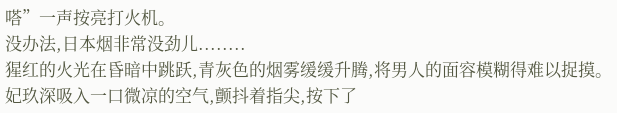嗒”一声按亮打火机。
没办法,日本烟非常没劲儿........
猩红的火光在昏暗中跳跃,青灰色的烟雾缓缓升腾,将男人的面容模糊得难以捉摸。
妃玖深吸入一口微凉的空气,颤抖着指尖,按下了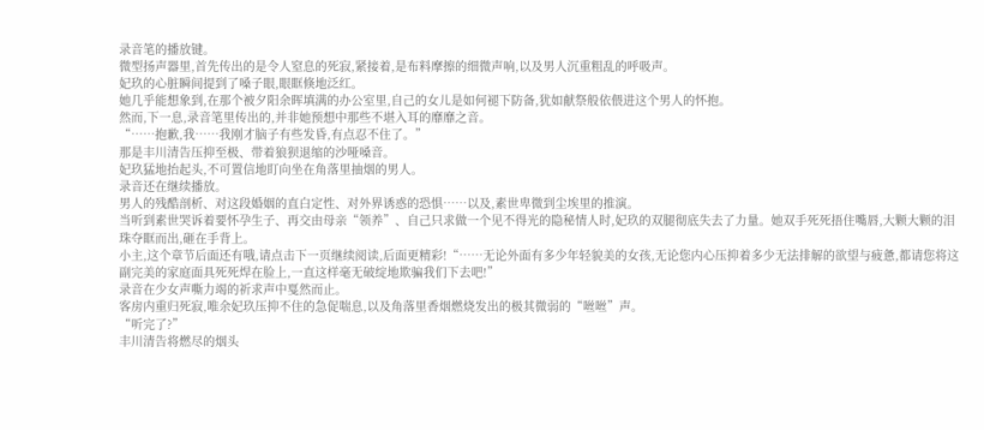录音笔的播放键。
微型扬声器里,首先传出的是令人窒息的死寂,紧接着,是布料摩擦的细微声响,以及男人沉重粗乱的呼吸声。
妃玖的心脏瞬间提到了嗓子眼,眼眶倏地泛红。
她几乎能想象到,在那个被夕阳余晖填满的办公室里,自己的女儿是如何褪下防备,犹如献祭般依偎进这个男人的怀抱。
然而,下一息,录音笔里传出的,并非她预想中那些不堪入耳的靡靡之音。
“……抱歉,我……我刚才脑子有些发昏,有点忍不住了。”
那是丰川清告压抑至极、带着狼狈退缩的沙哑嗓音。
妃玖猛地抬起头,不可置信地盯向坐在角落里抽烟的男人。
录音还在继续播放。
男人的残酷剖析、对这段婚姻的直白定性、对外界诱惑的恐惧……以及,素世卑微到尘埃里的推演。
当听到素世哭诉着要怀孕生子、再交由母亲“领养”、自己只求做一个见不得光的隐秘情人时,妃玖的双腿彻底失去了力量。她双手死死捂住嘴唇,大颗大颗的泪珠夺眶而出,砸在手背上。
小主,这个章节后面还有哦,请点击下一页继续阅读,后面更精彩!“……无论外面有多少年轻貌美的女孩,无论您内心压抑着多少无法排解的欲望与疲惫,都请您将这副完美的家庭面具死死焊在脸上,一直这样毫无破绽地欺骗我们下去吧!”
录音在少女声嘶力竭的祈求声中戛然而止。
客房内重归死寂,唯余妃玖压抑不住的急促喘息,以及角落里香烟燃烧发出的极其微弱的“咝咝”声。
“听完了?”
丰川清告将燃尽的烟头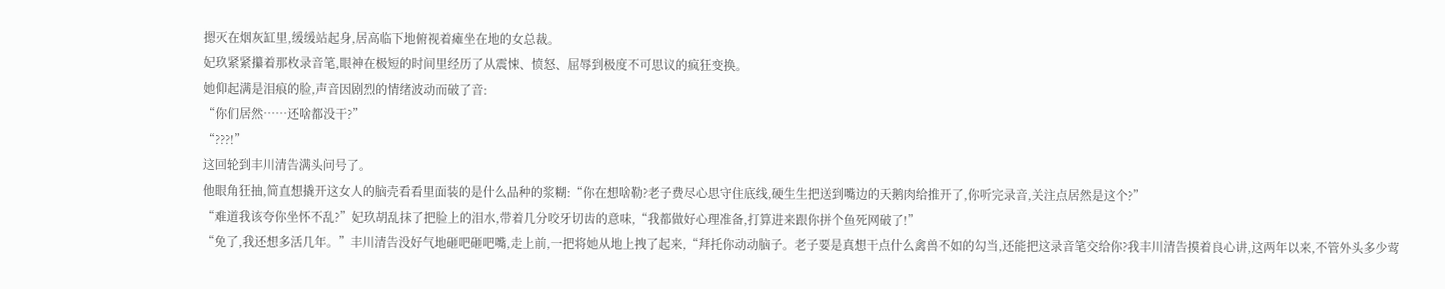摁灭在烟灰缸里,缓缓站起身,居高临下地俯视着瘫坐在地的女总裁。
妃玖紧紧攥着那枚录音笔,眼神在极短的时间里经历了从震悚、愤怒、屈辱到极度不可思议的疯狂变换。
她仰起满是泪痕的脸,声音因剧烈的情绪波动而破了音:
“你们居然……还啥都没干?”
“???!”
这回轮到丰川清告满头问号了。
他眼角狂抽,简直想撬开这女人的脑壳看看里面装的是什么品种的浆糊:“你在想啥勒?老子费尽心思守住底线,硬生生把送到嘴边的天鹅肉给推开了,你听完录音,关注点居然是这个?”
“难道我该夸你坐怀不乱?”妃玖胡乱抹了把脸上的泪水,带着几分咬牙切齿的意味,“我都做好心理准备,打算进来跟你拼个鱼死网破了!”
“免了,我还想多活几年。”丰川清告没好气地砸吧砸吧嘴,走上前,一把将她从地上拽了起来,“拜托你动动脑子。老子要是真想干点什么禽兽不如的勾当,还能把这录音笔交给你?我丰川清告摸着良心讲,这两年以来,不管外头多少莺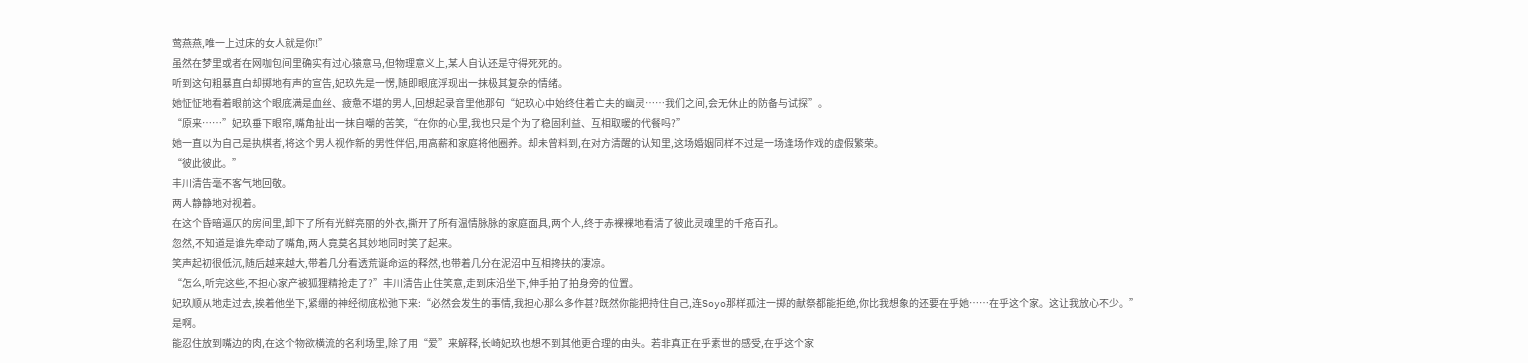莺燕燕,唯一上过床的女人就是你!”
虽然在梦里或者在网咖包间里确实有过心猿意马,但物理意义上,某人自认还是守得死死的。
听到这句粗暴直白却掷地有声的宣告,妃玖先是一愣,随即眼底浮现出一抹极其复杂的情绪。
她怔怔地看着眼前这个眼底满是血丝、疲惫不堪的男人,回想起录音里他那句“妃玖心中始终住着亡夫的幽灵……我们之间,会无休止的防备与试探”。
“原来……”妃玖垂下眼帘,嘴角扯出一抹自嘲的苦笑,“在你的心里,我也只是个为了稳固利益、互相取暖的代餐吗?”
她一直以为自己是执棋者,将这个男人视作新的男性伴侣,用高薪和家庭将他圈养。却未曾料到,在对方清醒的认知里,这场婚姻同样不过是一场逢场作戏的虚假繁荣。
“彼此彼此。”
丰川清告毫不客气地回敬。
两人静静地对视着。
在这个昏暗逼仄的房间里,卸下了所有光鲜亮丽的外衣,撕开了所有温情脉脉的家庭面具,两个人,终于赤裸裸地看清了彼此灵魂里的千疮百孔。
忽然,不知道是谁先牵动了嘴角,两人竟莫名其妙地同时笑了起来。
笑声起初很低沉,随后越来越大,带着几分看透荒诞命运的释然,也带着几分在泥沼中互相搀扶的凄凉。
“怎么,听完这些,不担心家产被狐狸精抢走了?”丰川清告止住笑意,走到床沿坐下,伸手拍了拍身旁的位置。
妃玖顺从地走过去,挨着他坐下,紧绷的神经彻底松弛下来:“必然会发生的事情,我担心那么多作甚?既然你能把持住自己,连Soyo那样孤注一掷的献祭都能拒绝,你比我想象的还要在乎她……在乎这个家。这让我放心不少。”
是啊。
能忍住放到嘴边的肉,在这个物欲横流的名利场里,除了用“爱”来解释,长崎妃玖也想不到其他更合理的由头。若非真正在乎素世的感受,在乎这个家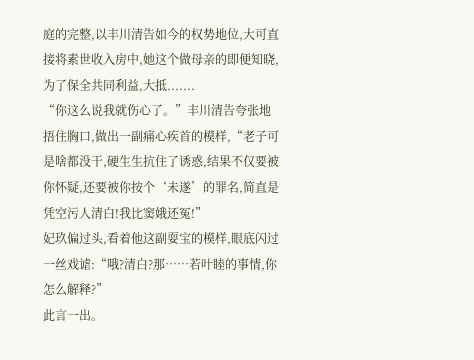庭的完整,以丰川清告如今的权势地位,大可直接将素世收入房中,她这个做母亲的即便知晓,为了保全共同利益,大抵.......
“你这么说我就伤心了。”丰川清告夸张地捂住胸口,做出一副痛心疾首的模样,“老子可是啥都没干,硬生生抗住了诱惑,结果不仅要被你怀疑,还要被你按个‘未遂’的罪名,简直是凭空污人清白!我比窦娥还冤!”
妃玖偏过头,看着他这副耍宝的模样,眼底闪过一丝戏谑:“哦?清白?那……若叶睦的事情,你怎么解释?”
此言一出。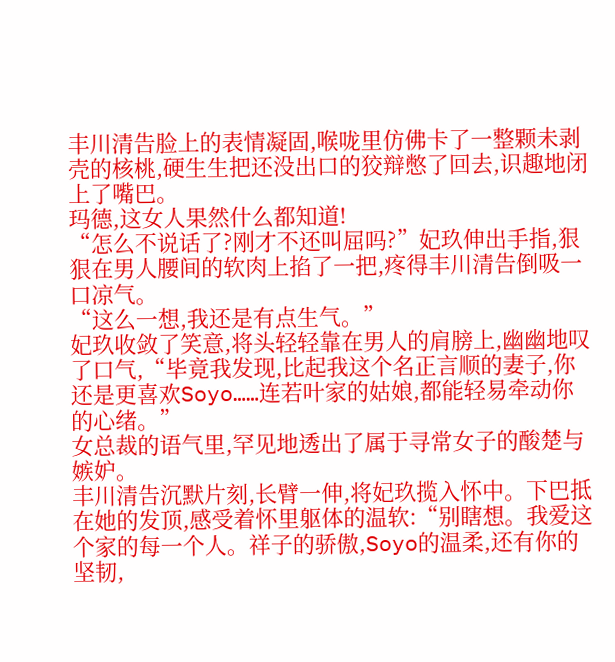丰川清告脸上的表情凝固,喉咙里仿佛卡了一整颗未剥壳的核桃,硬生生把还没出口的狡辩憋了回去,识趣地闭上了嘴巴。
玛德,这女人果然什么都知道!
“怎么不说话了?刚才不还叫屈吗?”妃玖伸出手指,狠狠在男人腰间的软肉上掐了一把,疼得丰川清告倒吸一口凉气。
“这么一想,我还是有点生气。”
妃玖收敛了笑意,将头轻轻靠在男人的肩膀上,幽幽地叹了口气,“毕竟我发现,比起我这个名正言顺的妻子,你还是更喜欢Soyo……连若叶家的姑娘,都能轻易牵动你的心绪。”
女总裁的语气里,罕见地透出了属于寻常女子的酸楚与嫉妒。
丰川清告沉默片刻,长臂一伸,将妃玖揽入怀中。下巴抵在她的发顶,感受着怀里躯体的温软:“别瞎想。我爱这个家的每一个人。祥子的骄傲,Soyo的温柔,还有你的坚韧,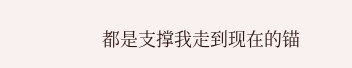都是支撑我走到现在的锚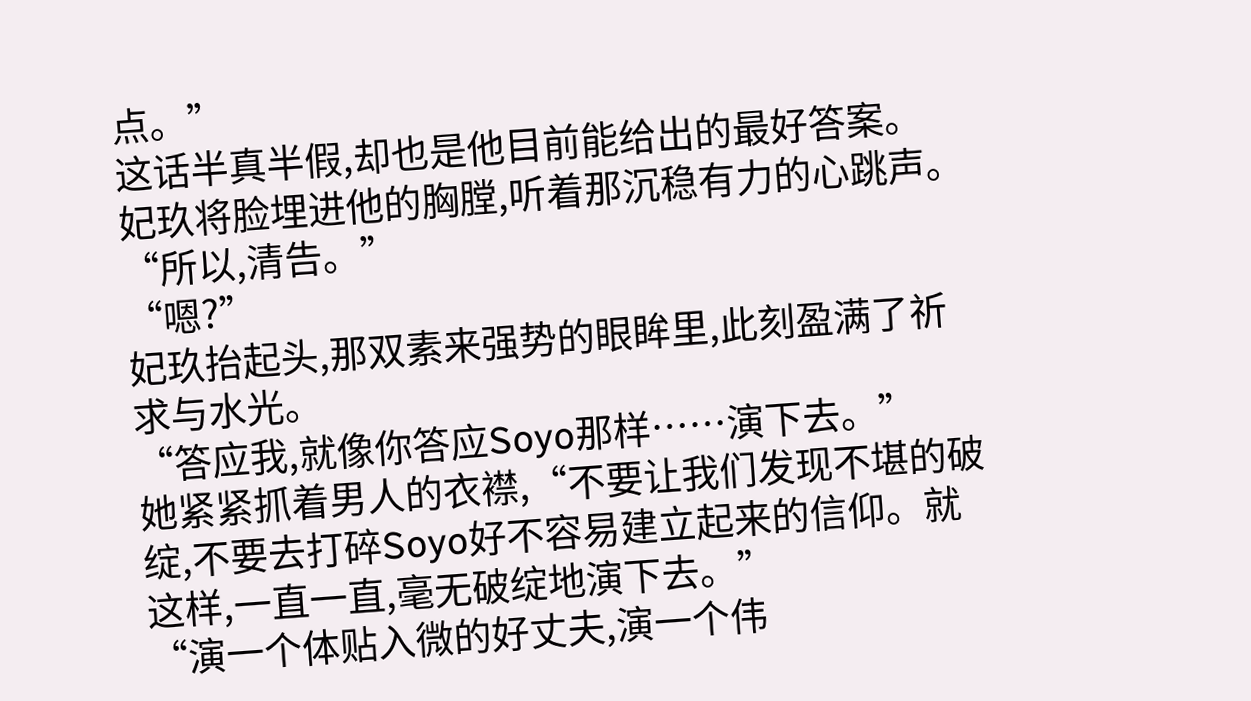点。”
这话半真半假,却也是他目前能给出的最好答案。
妃玖将脸埋进他的胸膛,听着那沉稳有力的心跳声。
“所以,清告。”
“嗯?”
妃玖抬起头,那双素来强势的眼眸里,此刻盈满了祈求与水光。
“答应我,就像你答应Soyo那样……演下去。”
她紧紧抓着男人的衣襟,“不要让我们发现不堪的破绽,不要去打碎Soyo好不容易建立起来的信仰。就这样,一直一直,毫无破绽地演下去。”
“演一个体贴入微的好丈夫,演一个伟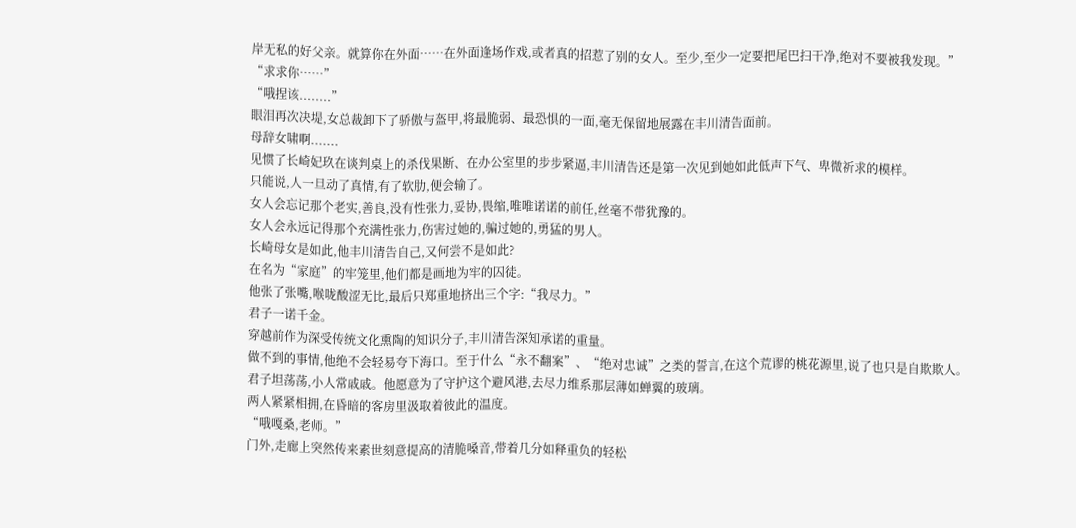岸无私的好父亲。就算你在外面……在外面逢场作戏,或者真的招惹了别的女人。至少,至少一定要把尾巴扫干净,绝对不要被我发现。”
“求求你……”
“哦捏该........”
眼泪再次决堤,女总裁卸下了骄傲与盔甲,将最脆弱、最恐惧的一面,毫无保留地展露在丰川清告面前。
母辞女啸啊.......
见惯了长崎妃玖在谈判桌上的杀伐果断、在办公室里的步步紧逼,丰川清告还是第一次见到她如此低声下气、卑微祈求的模样。
只能说,人一旦动了真情,有了软肋,便会输了。
女人会忘记那个老实,善良,没有性张力,妥协,畏缩,唯唯诺诺的前任,丝毫不带犹豫的。
女人会永远记得那个充满性张力,伤害过她的,骗过她的,勇猛的男人。
长崎母女是如此,他丰川清告自己,又何尝不是如此?
在名为“家庭”的牢笼里,他们都是画地为牢的囚徒。
他张了张嘴,喉咙酸涩无比,最后只郑重地挤出三个字:“我尽力。”
君子一诺千金。
穿越前作为深受传统文化熏陶的知识分子,丰川清告深知承诺的重量。
做不到的事情,他绝不会轻易夸下海口。至于什么“永不翻案”、“绝对忠诚”之类的誓言,在这个荒谬的桃花源里,说了也只是自欺欺人。
君子坦荡荡,小人常戚戚。他愿意为了守护这个避风港,去尽力维系那层薄如蝉翼的玻璃。
两人紧紧相拥,在昏暗的客房里汲取着彼此的温度。
“哦嘎桑,老师。”
门外,走廊上突然传来素世刻意提高的清脆嗓音,带着几分如释重负的轻松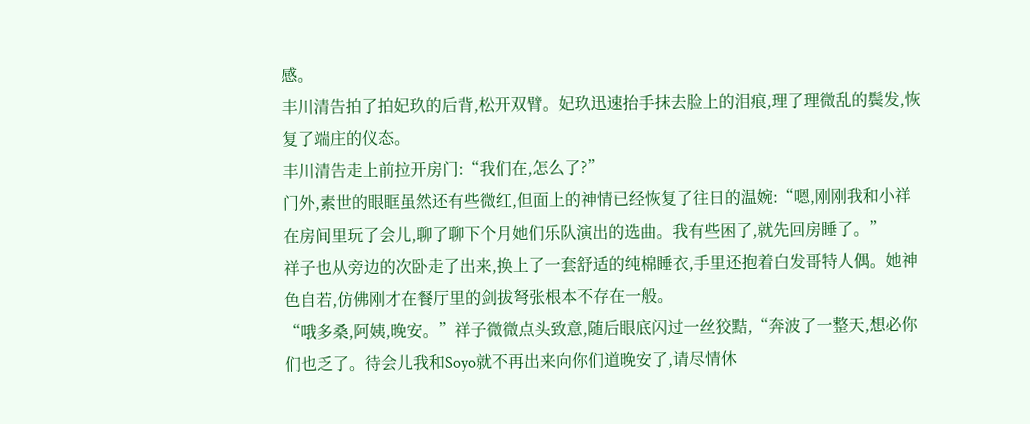感。
丰川清告拍了拍妃玖的后背,松开双臂。妃玖迅速抬手抹去脸上的泪痕,理了理微乱的鬓发,恢复了端庄的仪态。
丰川清告走上前拉开房门:“我们在,怎么了?”
门外,素世的眼眶虽然还有些微红,但面上的神情已经恢复了往日的温婉:“嗯,刚刚我和小祥在房间里玩了会儿,聊了聊下个月她们乐队演出的选曲。我有些困了,就先回房睡了。”
祥子也从旁边的次卧走了出来,换上了一套舒适的纯棉睡衣,手里还抱着白发哥特人偶。她神色自若,仿佛刚才在餐厅里的剑拔弩张根本不存在一般。
“哦多桑,阿姨,晚安。”祥子微微点头致意,随后眼底闪过一丝狡黠,“奔波了一整天,想必你们也乏了。待会儿我和Soyo就不再出来向你们道晚安了,请尽情休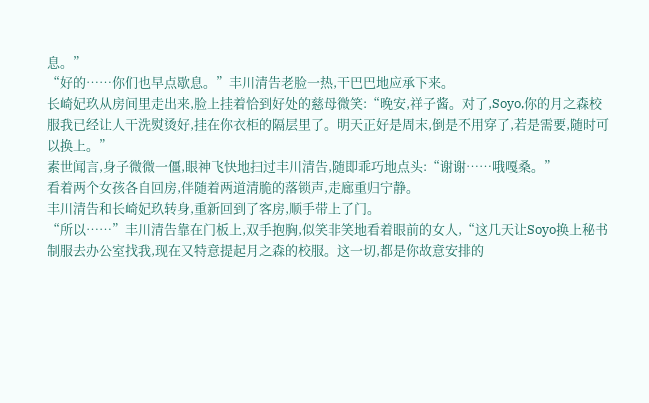息。”
“好的……你们也早点歇息。”丰川清告老脸一热,干巴巴地应承下来。
长崎妃玖从房间里走出来,脸上挂着恰到好处的慈母微笑:“晚安,祥子酱。对了,Soyo,你的月之森校服我已经让人干洗熨烫好,挂在你衣柜的隔层里了。明天正好是周末,倒是不用穿了,若是需要,随时可以换上。”
素世闻言,身子微微一僵,眼神飞快地扫过丰川清告,随即乖巧地点头:“谢谢……哦嘎桑。”
看着两个女孩各自回房,伴随着两道清脆的落锁声,走廊重归宁静。
丰川清告和长崎妃玖转身,重新回到了客房,顺手带上了门。
“所以……”丰川清告靠在门板上,双手抱胸,似笑非笑地看着眼前的女人,“这几天让Soyo换上秘书制服去办公室找我,现在又特意提起月之森的校服。这一切,都是你故意安排的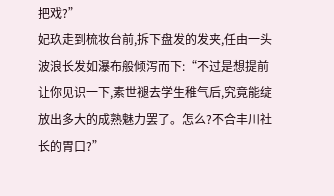把戏?”
妃玖走到梳妆台前,拆下盘发的发夹,任由一头波浪长发如瀑布般倾泻而下:“不过是想提前让你见识一下,素世褪去学生稚气后,究竟能绽放出多大的成熟魅力罢了。怎么?不合丰川社长的胃口?”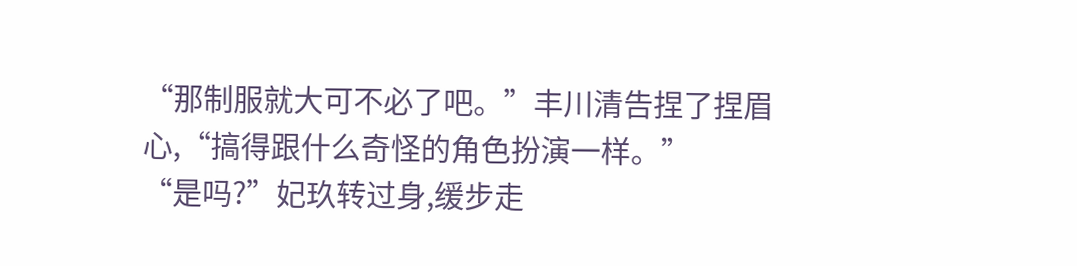“那制服就大可不必了吧。”丰川清告捏了捏眉心,“搞得跟什么奇怪的角色扮演一样。”
“是吗?”妃玖转过身,缓步走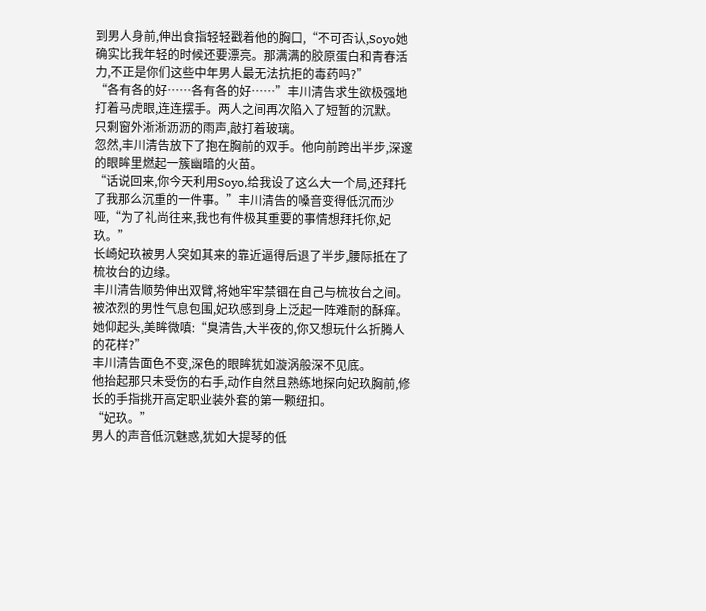到男人身前,伸出食指轻轻戳着他的胸口,“不可否认,Soyo她确实比我年轻的时候还要漂亮。那满满的胶原蛋白和青春活力,不正是你们这些中年男人最无法抗拒的毒药吗?”
“各有各的好……各有各的好……”丰川清告求生欲极强地打着马虎眼,连连摆手。两人之间再次陷入了短暂的沉默。
只剩窗外淅淅沥沥的雨声,敲打着玻璃。
忽然,丰川清告放下了抱在胸前的双手。他向前跨出半步,深邃的眼眸里燃起一簇幽暗的火苗。
“话说回来,你今天利用Soyo,给我设了这么大一个局,还拜托了我那么沉重的一件事。”丰川清告的嗓音变得低沉而沙哑,“为了礼尚往来,我也有件极其重要的事情想拜托你,妃玖。”
长崎妃玖被男人突如其来的靠近逼得后退了半步,腰际抵在了梳妆台的边缘。
丰川清告顺势伸出双臂,将她牢牢禁锢在自己与梳妆台之间。
被浓烈的男性气息包围,妃玖感到身上泛起一阵难耐的酥痒。她仰起头,美眸微嗔:“臭清告,大半夜的,你又想玩什么折腾人的花样?”
丰川清告面色不变,深色的眼眸犹如漩涡般深不见底。
他抬起那只未受伤的右手,动作自然且熟练地探向妃玖胸前,修长的手指挑开高定职业装外套的第一颗纽扣。
“妃玖。”
男人的声音低沉魅惑,犹如大提琴的低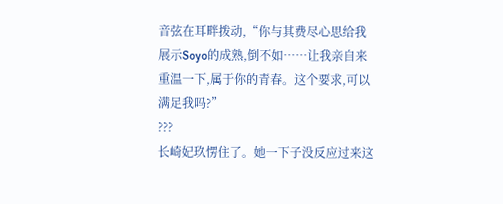音弦在耳畔拨动,“你与其费尽心思给我展示Soyo的成熟,倒不如……让我亲自来重温一下,属于你的青春。这个要求,可以满足我吗?”
???
长崎妃玖愣住了。她一下子没反应过来这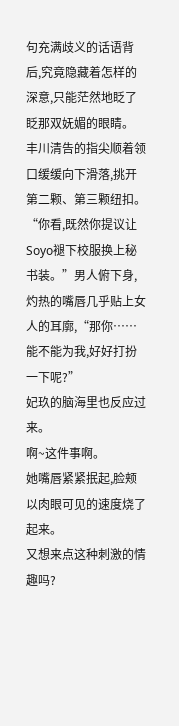句充满歧义的话语背后,究竟隐藏着怎样的深意,只能茫然地眨了眨那双妩媚的眼睛。
丰川清告的指尖顺着领口缓缓向下滑落,挑开第二颗、第三颗纽扣。
“你看,既然你提议让Soyo褪下校服换上秘书装。”男人俯下身,灼热的嘴唇几乎贴上女人的耳廓,“那你……能不能为我,好好打扮一下呢?”
妃玖的脑海里也反应过来。
啊~这件事啊。
她嘴唇紧紧抿起,脸颊以肉眼可见的速度烧了起来。
又想来点这种刺激的情趣吗?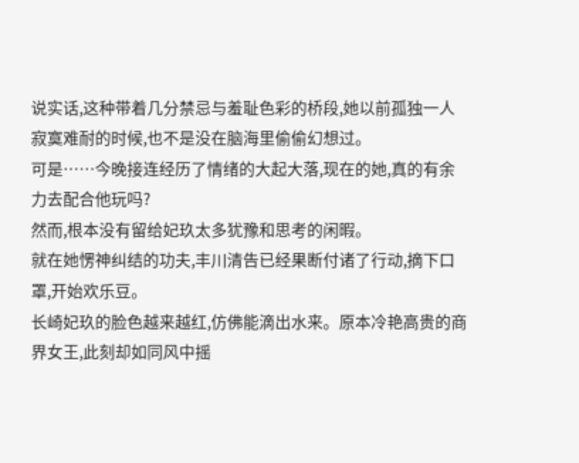说实话,这种带着几分禁忌与羞耻色彩的桥段,她以前孤独一人寂寞难耐的时候,也不是没在脑海里偷偷幻想过。
可是……今晚接连经历了情绪的大起大落,现在的她,真的有余力去配合他玩吗?
然而,根本没有留给妃玖太多犹豫和思考的闲暇。
就在她愣神纠结的功夫,丰川清告已经果断付诸了行动,摘下口罩,开始欢乐豆。
长崎妃玖的脸色越来越红,仿佛能滴出水来。原本冷艳高贵的商界女王,此刻却如同风中摇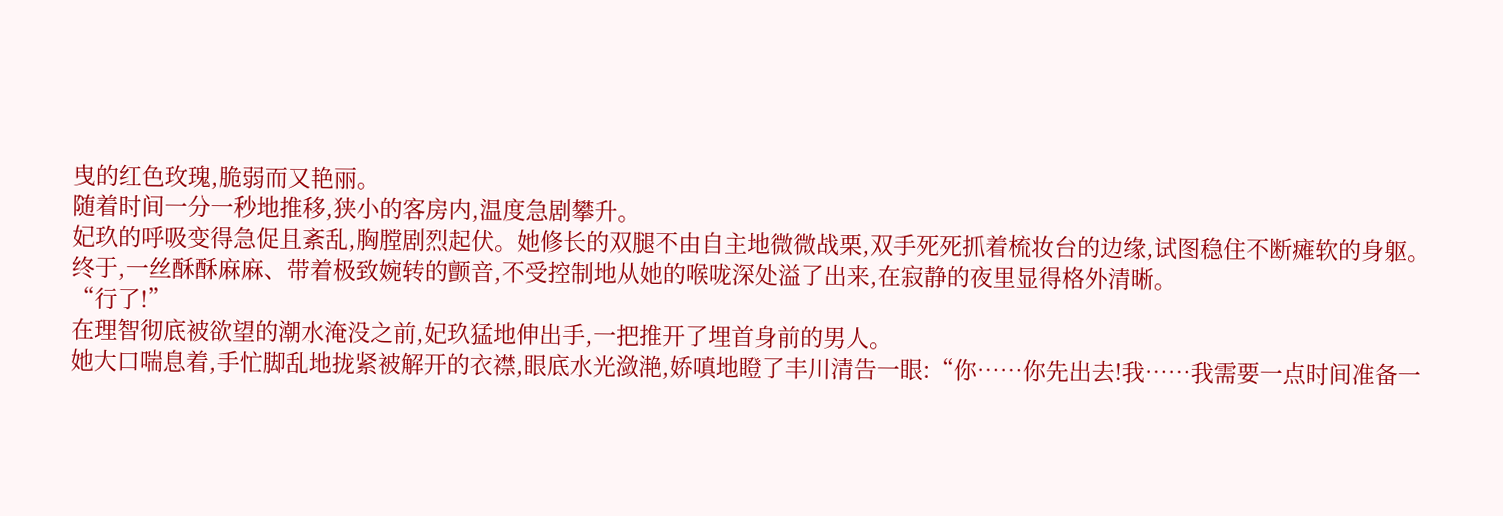曳的红色玫瑰,脆弱而又艳丽。
随着时间一分一秒地推移,狭小的客房内,温度急剧攀升。
妃玖的呼吸变得急促且紊乱,胸膛剧烈起伏。她修长的双腿不由自主地微微战栗,双手死死抓着梳妆台的边缘,试图稳住不断瘫软的身躯。
终于,一丝酥酥麻麻、带着极致婉转的颤音,不受控制地从她的喉咙深处溢了出来,在寂静的夜里显得格外清晰。
“行了!”
在理智彻底被欲望的潮水淹没之前,妃玖猛地伸出手,一把推开了埋首身前的男人。
她大口喘息着,手忙脚乱地拢紧被解开的衣襟,眼底水光潋滟,娇嗔地瞪了丰川清告一眼:“你……你先出去!我……我需要一点时间准备一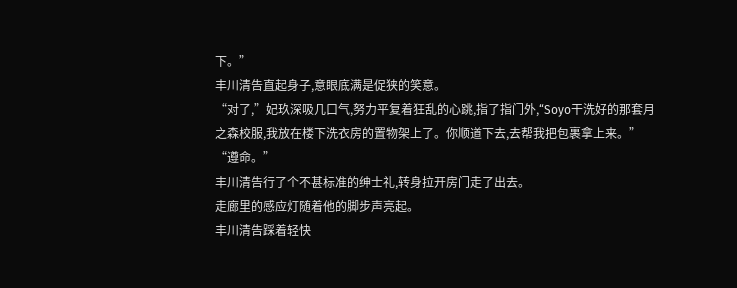下。”
丰川清告直起身子,意眼底满是促狭的笑意。
“对了,”妃玖深吸几口气,努力平复着狂乱的心跳,指了指门外,“Soyo干洗好的那套月之森校服,我放在楼下洗衣房的置物架上了。你顺道下去,去帮我把包裹拿上来。”
“遵命。”
丰川清告行了个不甚标准的绅士礼,转身拉开房门走了出去。
走廊里的感应灯随着他的脚步声亮起。
丰川清告踩着轻快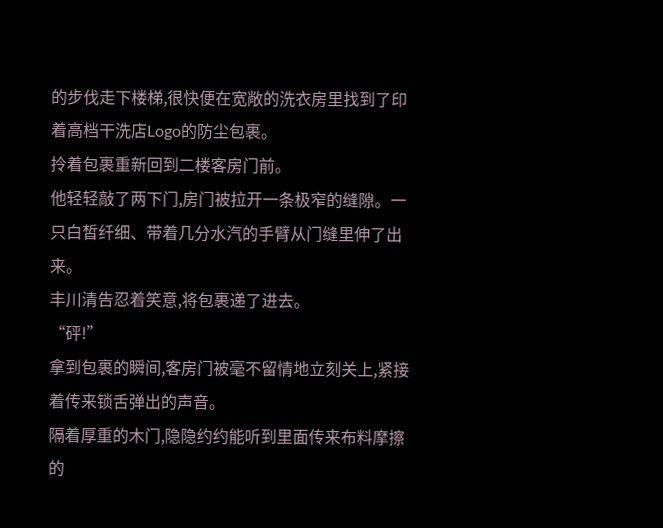的步伐走下楼梯,很快便在宽敞的洗衣房里找到了印着高档干洗店Logo的防尘包裹。
拎着包裹重新回到二楼客房门前。
他轻轻敲了两下门,房门被拉开一条极窄的缝隙。一只白皙纤细、带着几分水汽的手臂从门缝里伸了出来。
丰川清告忍着笑意,将包裹递了进去。
“砰!”
拿到包裹的瞬间,客房门被毫不留情地立刻关上,紧接着传来锁舌弹出的声音。
隔着厚重的木门,隐隐约约能听到里面传来布料摩擦的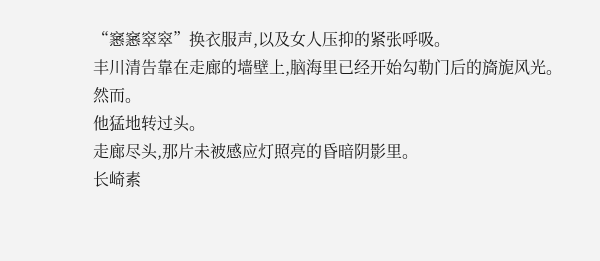“窸窸窣窣”换衣服声,以及女人压抑的紧张呼吸。
丰川清告靠在走廊的墙壁上,脑海里已经开始勾勒门后的旖旎风光。
然而。
他猛地转过头。
走廊尽头,那片未被感应灯照亮的昏暗阴影里。
长崎素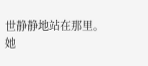世静静地站在那里。
她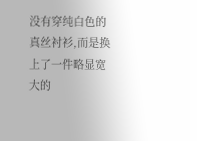没有穿纯白色的真丝衬衫,而是换上了一件略显宽大的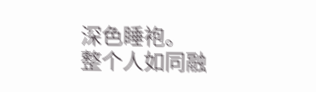深色睡袍。
整个人如同融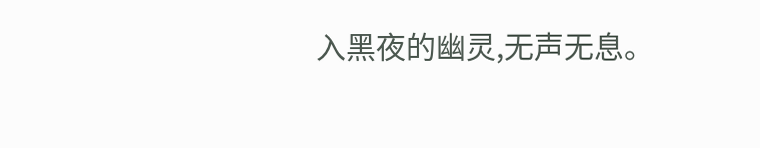入黑夜的幽灵,无声无息。